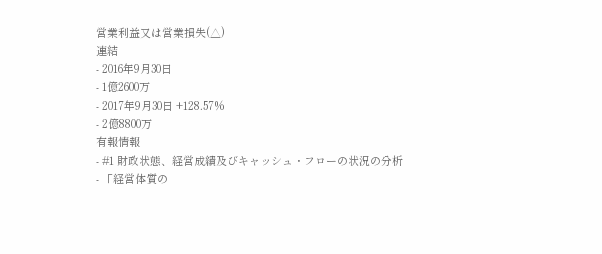営業利益又は営業損失(△)
連結
- 2016年9月30日
- 1億2600万
- 2017年9月30日 +128.57%
- 2億8800万
有報情報
- #1 財政状態、経営成績及びキャッシュ・フローの状況の分析
- 「経営体質の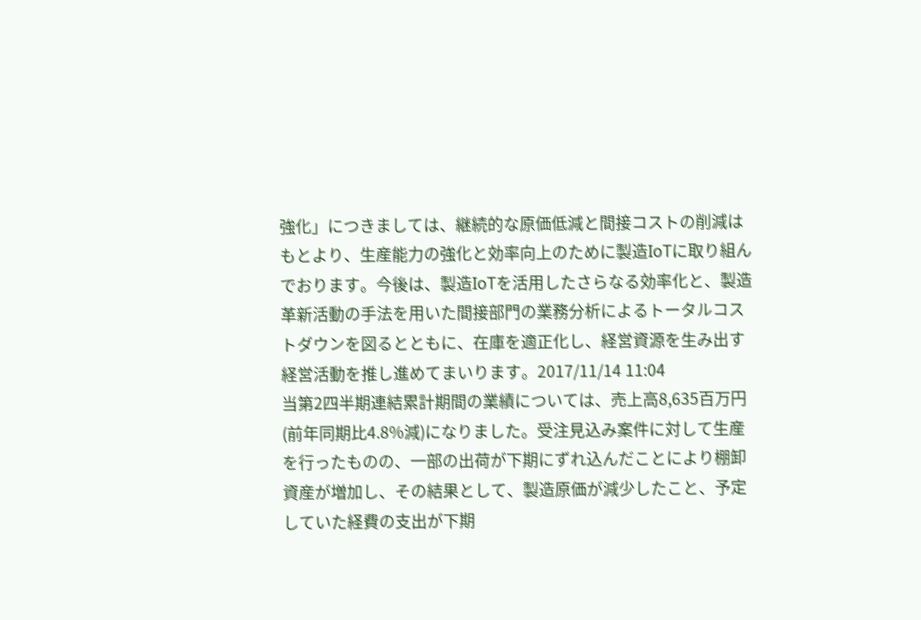強化」につきましては、継続的な原価低減と間接コストの削減はもとより、生産能力の強化と効率向上のために製造IoTに取り組んでおります。今後は、製造IoTを活用したさらなる効率化と、製造革新活動の手法を用いた間接部門の業務分析によるトータルコストダウンを図るとともに、在庫を適正化し、経営資源を生み出す経営活動を推し進めてまいります。2017/11/14 11:04
当第2四半期連結累計期間の業績については、売上高8,635百万円(前年同期比4.8%減)になりました。受注見込み案件に対して生産を行ったものの、一部の出荷が下期にずれ込んだことにより棚卸資産が増加し、その結果として、製造原価が減少したこと、予定していた経費の支出が下期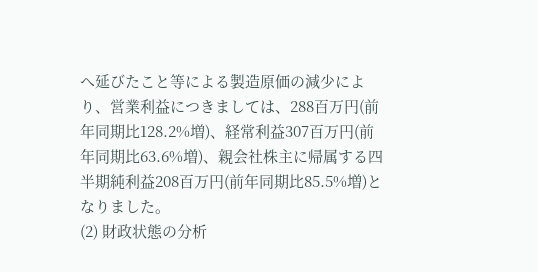へ延びたこと等による製造原価の減少により、営業利益につきましては、288百万円(前年同期比128.2%増)、経常利益307百万円(前年同期比63.6%増)、親会社株主に帰属する四半期純利益208百万円(前年同期比85.5%増)となりました。
(2) 財政状態の分析